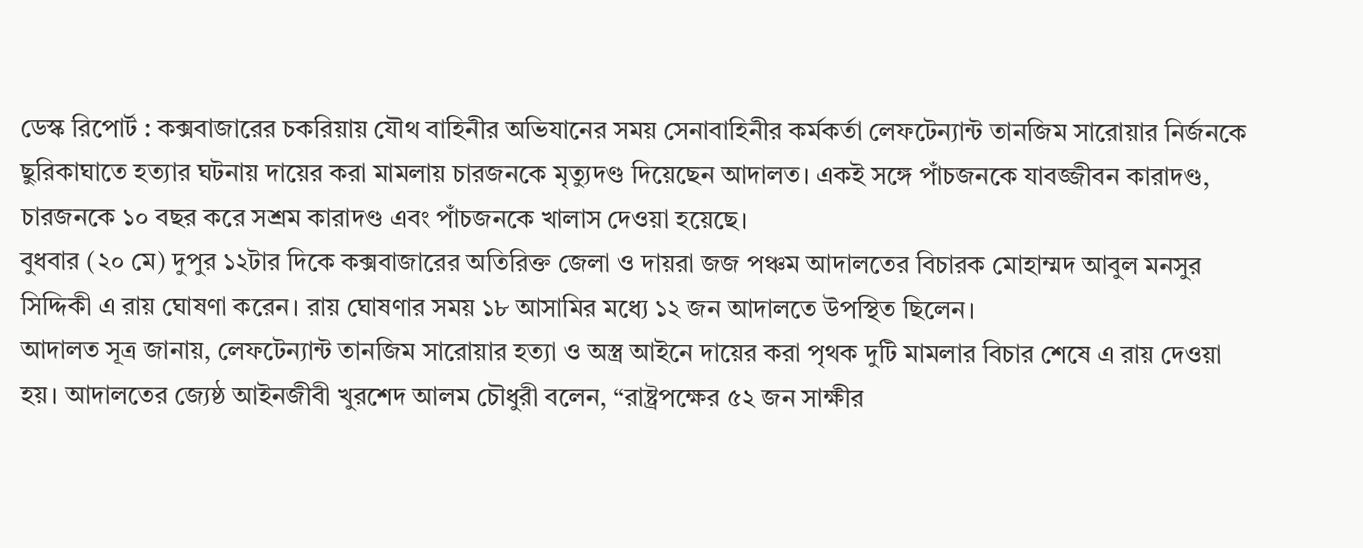ডেস্ক রিপোর্ট : কক্সবাজারের চকরিয়ায় যৌথ বাহিনীর অভিযানের সময় সেনাবাহিনীর কর্মকর্তা লেফটেন্যান্ট তানজিম সারোয়ার নির্জনকে ছুরিকাঘাতে হত্যার ঘটনায় দায়ের করা মামলায় চারজনকে মৃত্যুদণ্ড দিয়েছেন আদালত। একই সঙ্গে পাঁচজনকে যাবজ্জীবন কারাদণ্ড, চারজনকে ১০ বছর করে সশ্রম কারাদণ্ড এবং পাঁচজনকে খালাস দেওয়া হয়েছে।
বুধবার (২০ মে) দুপুর ১২টার দিকে কক্সবাজারের অতিরিক্ত জেলা ও দায়রা জজ পঞ্চম আদালতের বিচারক মোহাম্মদ আবুল মনসুর সিদ্দিকী এ রায় ঘোষণা করেন। রায় ঘোষণার সময় ১৮ আসামির মধ্যে ১২ জন আদালতে উপস্থিত ছিলেন।
আদালত সূত্র জানায়, লেফটেন্যান্ট তানজিম সারোয়ার হত্যা ও অস্ত্র আইনে দায়ের করা পৃথক দুটি মামলার বিচার শেষে এ রায় দেওয়া হয়। আদালতের জ্যেষ্ঠ আইনজীবী খুরশেদ আলম চৌধুরী বলেন, “রাষ্ট্রপক্ষের ৫২ জন সাক্ষীর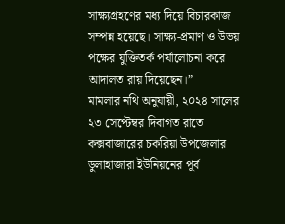সাক্ষ্যগ্রহণের মধ্য দিয়ে বিচারকাজ সম্পন্ন হয়েছে। সাক্ষ্য-প্রমাণ ও উভয় পক্ষের যুক্তিতর্ক পর্যালোচনা করে আদালত রায় দিয়েছেন।”
মামলার নথি অনুযায়ী, ২০২৪ সালের ২৩ সেপ্টেম্বর দিবাগত রাতে কক্সবাজারের চকরিয়া উপজেলার ডুলাহাজারা ইউনিয়নের পূর্ব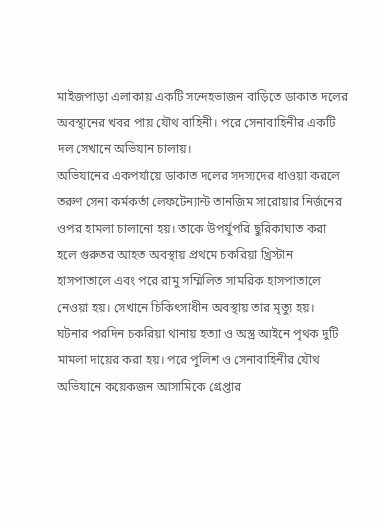মাইজপাড়া এলাকায় একটি সন্দেহভাজন বাড়িতে ডাকাত দলের অবস্থানের খবর পায় যৌথ বাহিনী। পরে সেনাবাহিনীর একটি দল সেখানে অভিযান চালায়।
অভিযানের একপর্যায়ে ডাকাত দলের সদস্যদের ধাওয়া করলে তরুণ সেনা কর্মকর্তা লেফটেন্যান্ট তানজিম সারোয়ার নির্জনের ওপর হামলা চালানো হয়। তাকে উপর্যুপরি ছুরিকাঘাত করা হলে গুরুতর আহত অবস্থায় প্রথমে চকরিয়া খ্রিস্টান হাসপাতালে এবং পরে রামু সম্মিলিত সামরিক হাসপাতালে নেওয়া হয়। সেখানে চিকিৎসাধীন অবস্থায় তার মৃত্যু হয়।
ঘটনার পরদিন চকরিয়া থানায় হত্যা ও অস্ত্র আইনে পৃথক দুটি মামলা দায়ের করা হয়। পরে পুলিশ ও সেনাবাহিনীর যৌথ অভিযানে কয়েকজন আসামিকে গ্রেপ্তার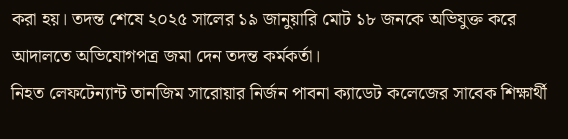করা হয়। তদন্ত শেষে ২০২৫ সালের ১৯ জানুয়ারি মোট ১৮ জনকে অভিযুক্ত করে আদালতে অভিযোগপত্র জমা দেন তদন্ত কর্মকর্তা।
নিহত লেফটেন্যান্ট তানজিম সারোয়ার নির্জন পাবনা ক্যাডেট কলেজের সাবেক শিক্ষার্থী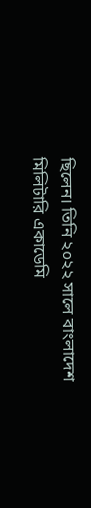ছিলেন। তিনি ২০২২ সালে বাংলাদেশ মিলিটারি একাডেমি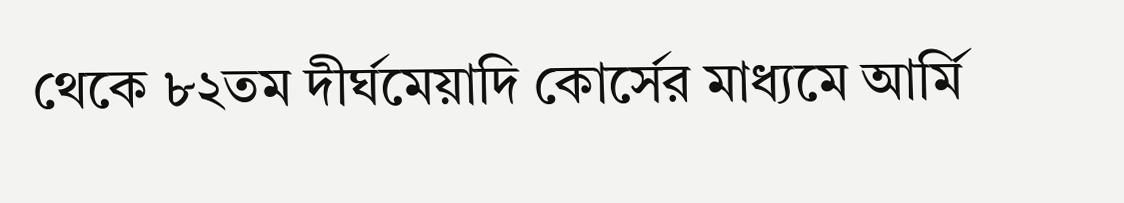থেকে ৮২তম দীর্ঘমেয়াদি কোর্সের মাধ্যমে আর্মি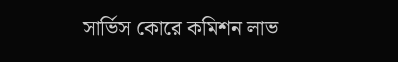সার্ভিস কোরে কমিশন লাভ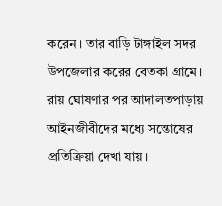করেন। তার বাড়ি টাঙ্গাইল সদর উপজেলার করের বেতকা গ্রামে।
রায় ঘোষণার পর আদালতপাড়ায় আইনজীবীদের মধ্যে সন্তোষের প্রতিক্রিয়া দেখা যায়।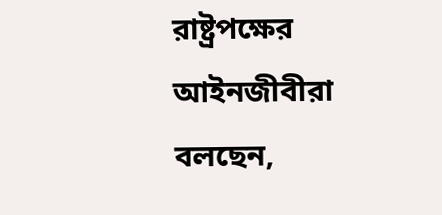রাষ্ট্রপক্ষের আইনজীবীরা বলছেন,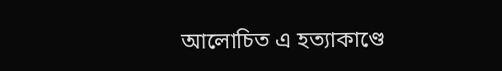আলোচিত এ হত্যাকাণ্ডে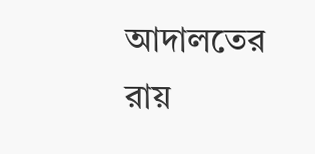আদালতের রায়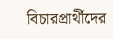বিচারপ্রার্থীদের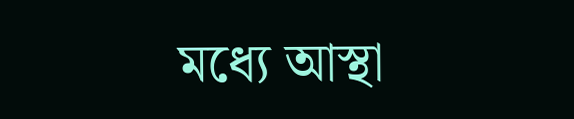মধ্যে আস্থা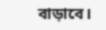বাড়াবে।